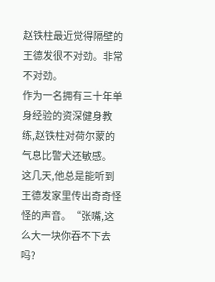赵铁柱最近觉得隔壁的王德发很不对劲。非常不对劲。
作为一名拥有三十年单身经验的资深健身教练,赵铁柱对荷尔蒙的气息比警犬还敏感。
这几天,他总是能听到王德发家里传出奇奇怪怪的声音。“张嘴,这么大一块你吞不下去吗?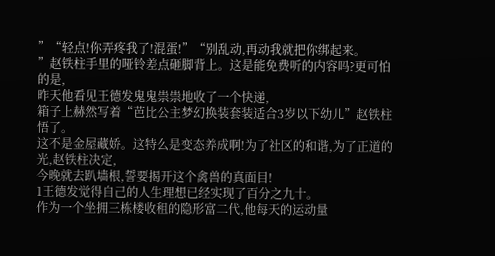”“轻点!你弄疼我了!混蛋!”“别乱动,再动我就把你绑起来。
”赵铁柱手里的哑铃差点砸脚背上。这是能免费听的内容吗?更可怕的是,
昨天他看见王德发鬼鬼祟祟地收了一个快递,
箱子上赫然写着“芭比公主梦幻换装套装适合3岁以下幼儿”赵铁柱悟了。
这不是金屋藏娇。这特么是变态养成啊!为了社区的和谐,为了正道的光,赵铁柱决定,
今晚就去趴墙根,誓要揭开这个禽兽的真面目!
1王德发觉得自己的人生理想已经实现了百分之九十。
作为一个坐拥三栋楼收租的隐形富二代,他每天的运动量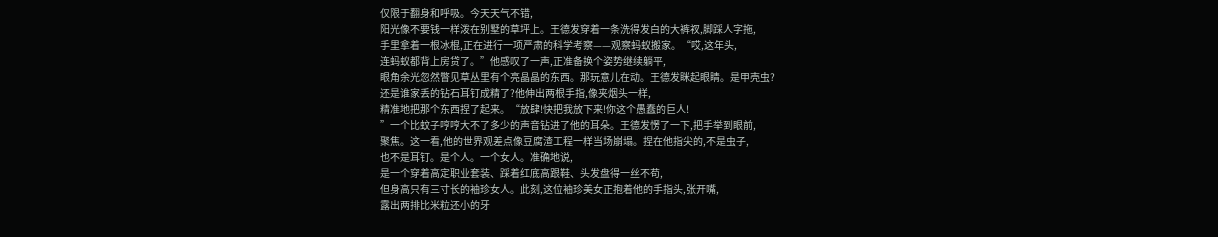仅限于翻身和呼吸。今天天气不错,
阳光像不要钱一样泼在别墅的草坪上。王德发穿着一条洗得发白的大裤衩,脚踩人字拖,
手里拿着一根冰棍,正在进行一项严肃的科学考察——观察蚂蚁搬家。“哎,这年头,
连蚂蚁都背上房贷了。”他感叹了一声,正准备换个姿势继续躺平,
眼角余光忽然瞥见草丛里有个亮晶晶的东西。那玩意儿在动。王德发眯起眼睛。是甲壳虫?
还是谁家丢的钻石耳钉成精了?他伸出两根手指,像夹烟头一样,
精准地把那个东西捏了起来。“放肆!快把我放下来!你这个愚蠢的巨人!
”一个比蚊子哼哼大不了多少的声音钻进了他的耳朵。王德发愣了一下,把手举到眼前,
聚焦。这一看,他的世界观差点像豆腐渣工程一样当场崩塌。捏在他指尖的,不是虫子,
也不是耳钉。是个人。一个女人。准确地说,
是一个穿着高定职业套装、踩着红底高跟鞋、头发盘得一丝不苟,
但身高只有三寸长的袖珍女人。此刻,这位袖珍美女正抱着他的手指头,张开嘴,
露出两排比米粒还小的牙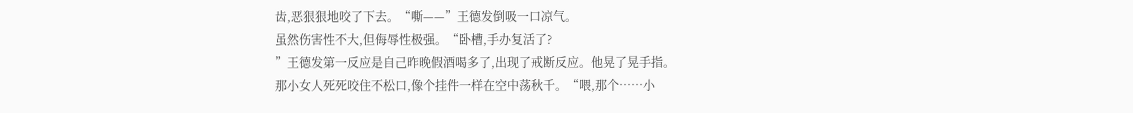齿,恶狠狠地咬了下去。“嘶——”王德发倒吸一口凉气。
虽然伤害性不大,但侮辱性极强。“卧槽,手办复活了?
”王德发第一反应是自己昨晚假酒喝多了,出现了戒断反应。他晃了晃手指。
那小女人死死咬住不松口,像个挂件一样在空中荡秋千。“喂,那个……小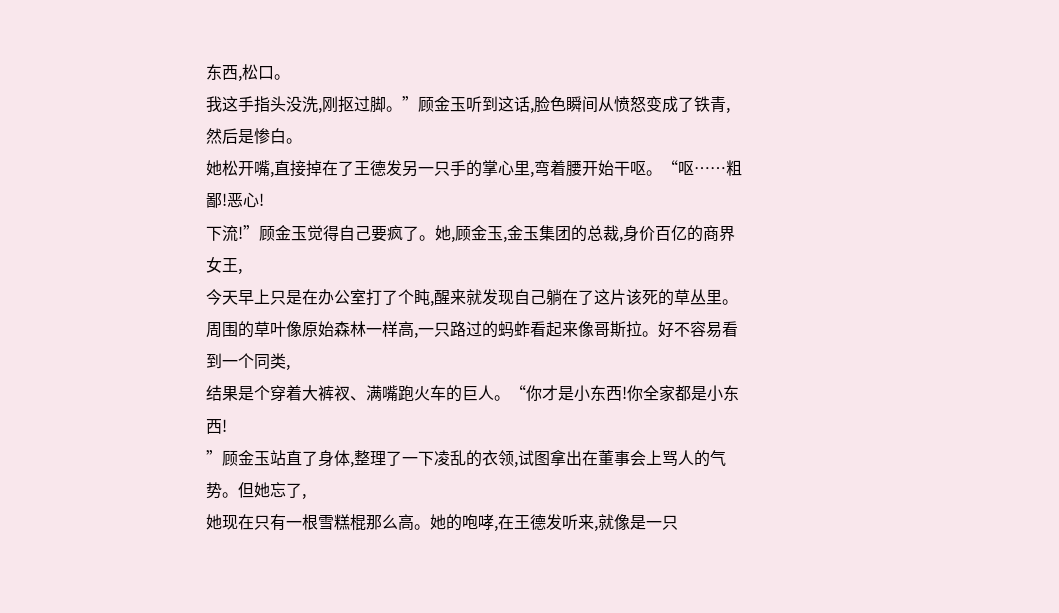东西,松口。
我这手指头没洗,刚抠过脚。”顾金玉听到这话,脸色瞬间从愤怒变成了铁青,然后是惨白。
她松开嘴,直接掉在了王德发另一只手的掌心里,弯着腰开始干呕。“呕……粗鄙!恶心!
下流!”顾金玉觉得自己要疯了。她,顾金玉,金玉集团的总裁,身价百亿的商界女王,
今天早上只是在办公室打了个盹,醒来就发现自己躺在了这片该死的草丛里。
周围的草叶像原始森林一样高,一只路过的蚂蚱看起来像哥斯拉。好不容易看到一个同类,
结果是个穿着大裤衩、满嘴跑火车的巨人。“你才是小东西!你全家都是小东西!
”顾金玉站直了身体,整理了一下凌乱的衣领,试图拿出在董事会上骂人的气势。但她忘了,
她现在只有一根雪糕棍那么高。她的咆哮,在王德发听来,就像是一只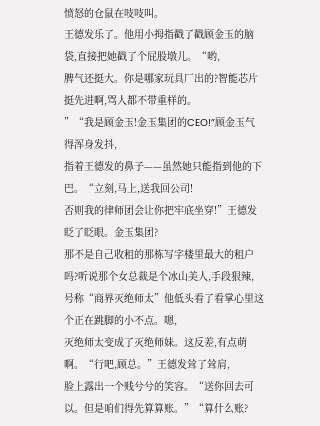愤怒的仓鼠在吱吱叫。
王德发乐了。他用小拇指戳了戳顾金玉的脑袋,直接把她戳了个屁股墩儿。“哟,
脾气还挺大。你是哪家玩具厂出的?智能芯片挺先进啊,骂人都不带重样的。
”“我是顾金玉!金玉集团的CEO!”顾金玉气得浑身发抖,
指着王德发的鼻子——虽然她只能指到他的下巴。“立刻,马上,送我回公司!
否则我的律师团会让你把牢底坐穿!”王德发眨了眨眼。金玉集团?
那不是自己收租的那栋写字楼里最大的租户吗?听说那个女总裁是个冰山美人,手段狠辣,
号称“商界灭绝师太”他低头看了看掌心里这个正在跳脚的小不点。嗯,
灭绝师太变成了灭绝师妹。这反差,有点萌啊。“行吧,顾总。”王德发耸了耸肩,
脸上露出一个贱兮兮的笑容。“送你回去可以。但是咱们得先算算账。”“算什么账?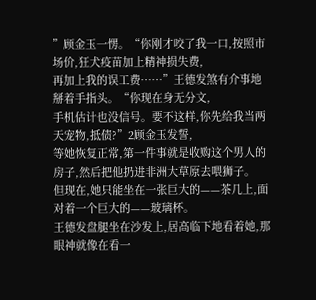”顾金玉一愣。“你刚才咬了我一口,按照市场价,狂犬疫苗加上精神损失费,
再加上我的误工费……”王德发煞有介事地掰着手指头。“你现在身无分文,
手机估计也没信号。要不这样,你先给我当两天宠物,抵债?”2顾金玉发誓,
等她恢复正常,第一件事就是收购这个男人的房子,然后把他扔进非洲大草原去喂狮子。
但现在,她只能坐在一张巨大的——茶几上,面对着一个巨大的——玻璃杯。
王德发盘腿坐在沙发上,居高临下地看着她,那眼神就像在看一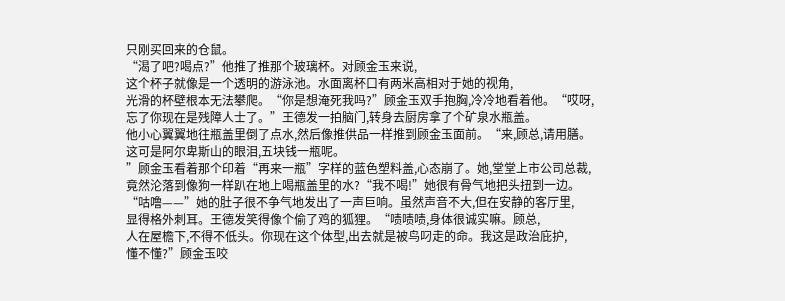只刚买回来的仓鼠。
“渴了吧?喝点?”他推了推那个玻璃杯。对顾金玉来说,
这个杯子就像是一个透明的游泳池。水面离杯口有两米高相对于她的视角,
光滑的杯壁根本无法攀爬。“你是想淹死我吗?”顾金玉双手抱胸,冷冷地看着他。“哎呀,
忘了你现在是残障人士了。”王德发一拍脑门,转身去厨房拿了个矿泉水瓶盖。
他小心翼翼地往瓶盖里倒了点水,然后像推供品一样推到顾金玉面前。“来,顾总,请用膳。
这可是阿尔卑斯山的眼泪,五块钱一瓶呢。
”顾金玉看着那个印着“再来一瓶”字样的蓝色塑料盖,心态崩了。她,堂堂上市公司总裁,
竟然沦落到像狗一样趴在地上喝瓶盖里的水?“我不喝!”她很有骨气地把头扭到一边。
“咕噜——”她的肚子很不争气地发出了一声巨响。虽然声音不大,但在安静的客厅里,
显得格外刺耳。王德发笑得像个偷了鸡的狐狸。“啧啧啧,身体很诚实嘛。顾总,
人在屋檐下,不得不低头。你现在这个体型,出去就是被鸟叼走的命。我这是政治庇护,
懂不懂?”顾金玉咬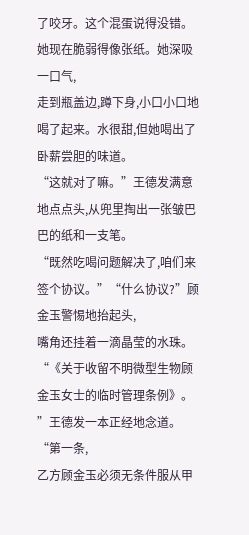了咬牙。这个混蛋说得没错。她现在脆弱得像张纸。她深吸一口气,
走到瓶盖边,蹲下身,小口小口地喝了起来。水很甜,但她喝出了卧薪尝胆的味道。
“这就对了嘛。”王德发满意地点点头,从兜里掏出一张皱巴巴的纸和一支笔。
“既然吃喝问题解决了,咱们来签个协议。”“什么协议?”顾金玉警惕地抬起头,
嘴角还挂着一滴晶莹的水珠。“《关于收留不明微型生物顾金玉女士的临时管理条例》。
”王德发一本正经地念道。“第一条,
乙方顾金玉必须无条件服从甲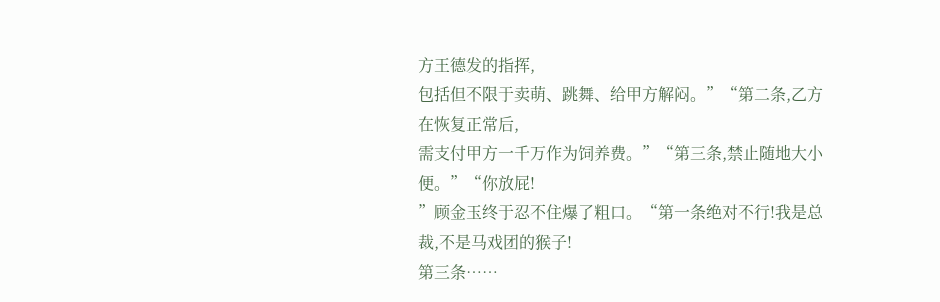方王德发的指挥,
包括但不限于卖萌、跳舞、给甲方解闷。”“第二条,乙方在恢复正常后,
需支付甲方一千万作为饲养费。”“第三条,禁止随地大小便。”“你放屁!
”顾金玉终于忍不住爆了粗口。“第一条绝对不行!我是总裁,不是马戏团的猴子!
第三条……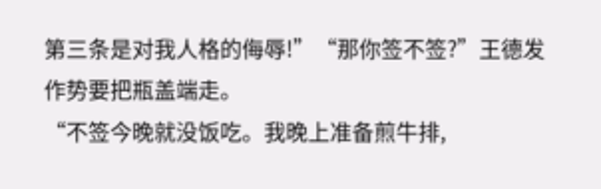第三条是对我人格的侮辱!”“那你签不签?”王德发作势要把瓶盖端走。
“不签今晚就没饭吃。我晚上准备煎牛排,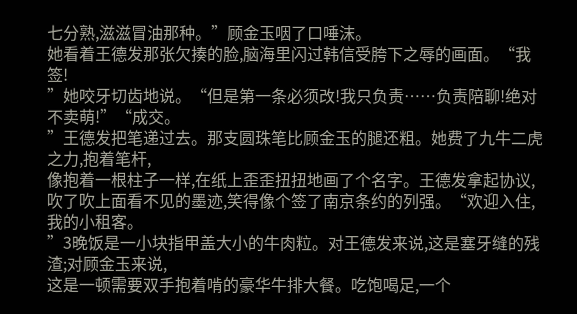七分熟,滋滋冒油那种。”顾金玉咽了口唾沫。
她看着王德发那张欠揍的脸,脑海里闪过韩信受胯下之辱的画面。“我签!
”她咬牙切齿地说。“但是第一条必须改!我只负责……负责陪聊!绝对不卖萌!”“成交。
”王德发把笔递过去。那支圆珠笔比顾金玉的腿还粗。她费了九牛二虎之力,抱着笔杆,
像抱着一根柱子一样,在纸上歪歪扭扭地画了个名字。王德发拿起协议,
吹了吹上面看不见的墨迹,笑得像个签了南京条约的列强。“欢迎入住,我的小租客。
”3晚饭是一小块指甲盖大小的牛肉粒。对王德发来说,这是塞牙缝的残渣;对顾金玉来说,
这是一顿需要双手抱着啃的豪华牛排大餐。吃饱喝足,一个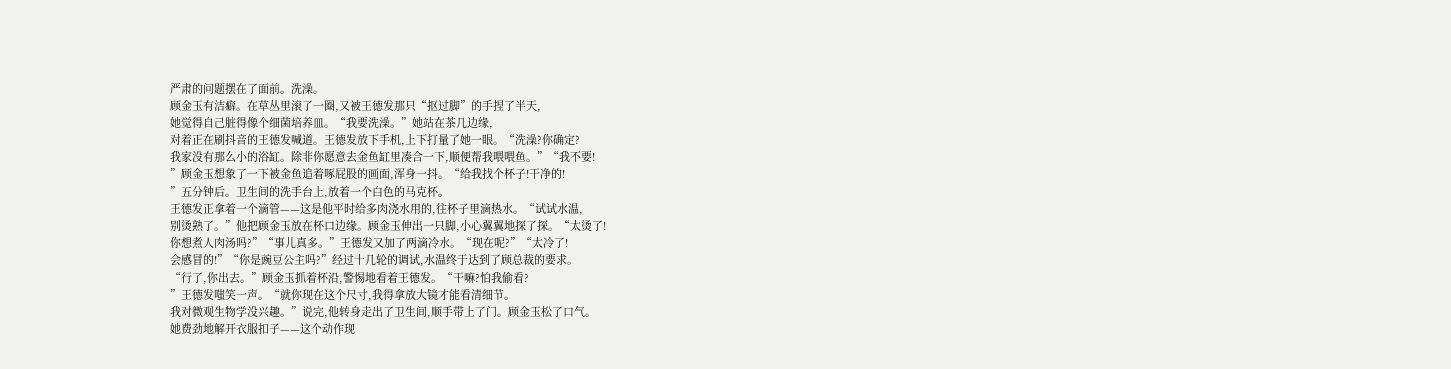严肃的问题摆在了面前。洗澡。
顾金玉有洁癖。在草丛里滚了一圈,又被王德发那只“抠过脚”的手捏了半天,
她觉得自己脏得像个细菌培养皿。“我要洗澡。”她站在茶几边缘,
对着正在刷抖音的王德发喊道。王德发放下手机,上下打量了她一眼。“洗澡?你确定?
我家没有那么小的浴缸。除非你愿意去金鱼缸里凑合一下,顺便帮我喂喂鱼。”“我不要!
”顾金玉想象了一下被金鱼追着啄屁股的画面,浑身一抖。“给我找个杯子!干净的!
”五分钟后。卫生间的洗手台上,放着一个白色的马克杯。
王德发正拿着一个滴管——这是他平时给多肉浇水用的,往杯子里滴热水。“试试水温,
别烫熟了。”他把顾金玉放在杯口边缘。顾金玉伸出一只脚,小心翼翼地探了探。“太烫了!
你想煮人肉汤吗?”“事儿真多。”王德发又加了两滴冷水。“现在呢?”“太冷了!
会感冒的!”“你是豌豆公主吗?”经过十几轮的调试,水温终于达到了顾总裁的要求。
“行了,你出去。”顾金玉抓着杯沿,警惕地看着王德发。“干嘛?怕我偷看?
”王德发嗤笑一声。“就你现在这个尺寸,我得拿放大镜才能看清细节。
我对微观生物学没兴趣。”说完,他转身走出了卫生间,顺手带上了门。顾金玉松了口气。
她费劲地解开衣服扣子——这个动作现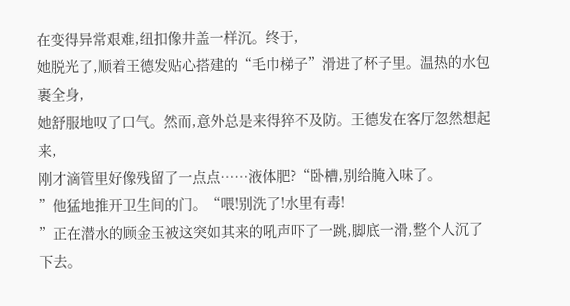在变得异常艰难,纽扣像井盖一样沉。终于,
她脱光了,顺着王德发贴心搭建的“毛巾梯子”滑进了杯子里。温热的水包裹全身,
她舒服地叹了口气。然而,意外总是来得猝不及防。王德发在客厅忽然想起来,
刚才滴管里好像残留了一点点……液体肥?“卧槽,别给腌入味了。
”他猛地推开卫生间的门。“喂!别洗了!水里有毒!
”正在潜水的顾金玉被这突如其来的吼声吓了一跳,脚底一滑,整个人沉了下去。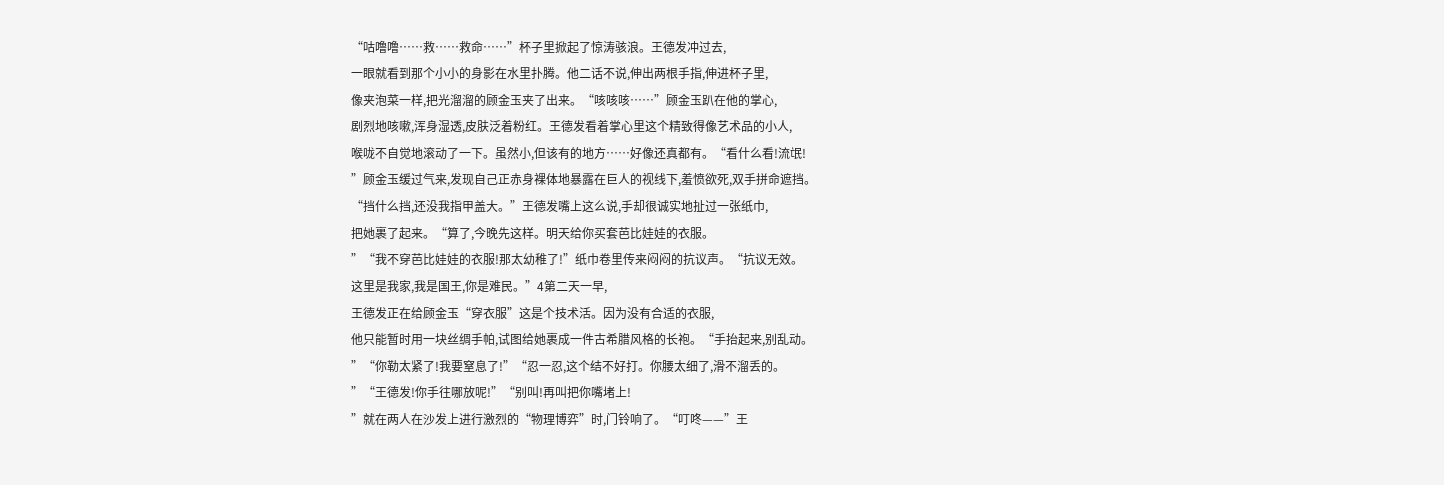“咕噜噜……救……救命……”杯子里掀起了惊涛骇浪。王德发冲过去,
一眼就看到那个小小的身影在水里扑腾。他二话不说,伸出两根手指,伸进杯子里,
像夹泡菜一样,把光溜溜的顾金玉夹了出来。“咳咳咳……”顾金玉趴在他的掌心,
剧烈地咳嗽,浑身湿透,皮肤泛着粉红。王德发看着掌心里这个精致得像艺术品的小人,
喉咙不自觉地滚动了一下。虽然小,但该有的地方……好像还真都有。“看什么看!流氓!
”顾金玉缓过气来,发现自己正赤身裸体地暴露在巨人的视线下,羞愤欲死,双手拼命遮挡。
“挡什么挡,还没我指甲盖大。”王德发嘴上这么说,手却很诚实地扯过一张纸巾,
把她裹了起来。“算了,今晚先这样。明天给你买套芭比娃娃的衣服。
”“我不穿芭比娃娃的衣服!那太幼稚了!”纸巾卷里传来闷闷的抗议声。“抗议无效。
这里是我家,我是国王,你是难民。”4第二天一早,
王德发正在给顾金玉“穿衣服”这是个技术活。因为没有合适的衣服,
他只能暂时用一块丝绸手帕,试图给她裹成一件古希腊风格的长袍。“手抬起来,别乱动。
”“你勒太紧了!我要窒息了!”“忍一忍,这个结不好打。你腰太细了,滑不溜丢的。
”“王德发!你手往哪放呢!”“别叫!再叫把你嘴堵上!
”就在两人在沙发上进行激烈的“物理博弈”时,门铃响了。“叮咚——”王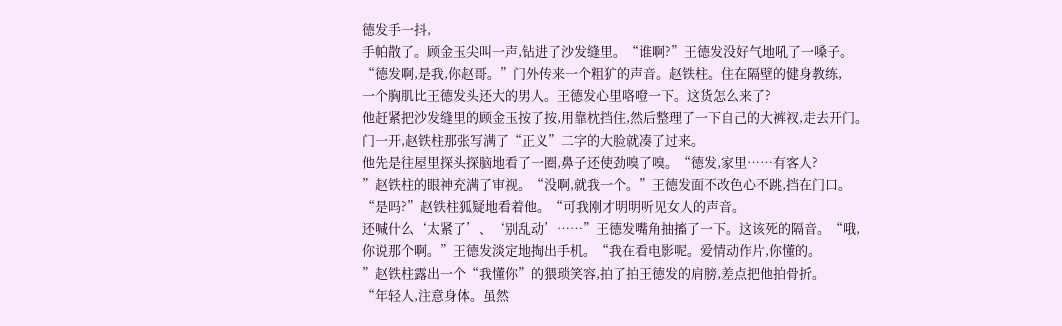德发手一抖,
手帕散了。顾金玉尖叫一声,钻进了沙发缝里。“谁啊?”王德发没好气地吼了一嗓子。
“德发啊,是我,你赵哥。”门外传来一个粗犷的声音。赵铁柱。住在隔壁的健身教练,
一个胸肌比王德发头还大的男人。王德发心里咯噔一下。这货怎么来了?
他赶紧把沙发缝里的顾金玉按了按,用靠枕挡住,然后整理了一下自己的大裤衩,走去开门。
门一开,赵铁柱那张写满了“正义”二字的大脸就凑了过来。
他先是往屋里探头探脑地看了一圈,鼻子还使劲嗅了嗅。“德发,家里……有客人?
”赵铁柱的眼神充满了审视。“没啊,就我一个。”王德发面不改色心不跳,挡在门口。
“是吗?”赵铁柱狐疑地看着他。“可我刚才明明听见女人的声音。
还喊什么‘太紧了’、‘别乱动’……”王德发嘴角抽搐了一下。这该死的隔音。“哦,
你说那个啊。”王德发淡定地掏出手机。“我在看电影呢。爱情动作片,你懂的。
”赵铁柱露出一个“我懂你”的猥琐笑容,拍了拍王德发的肩膀,差点把他拍骨折。
“年轻人,注意身体。虽然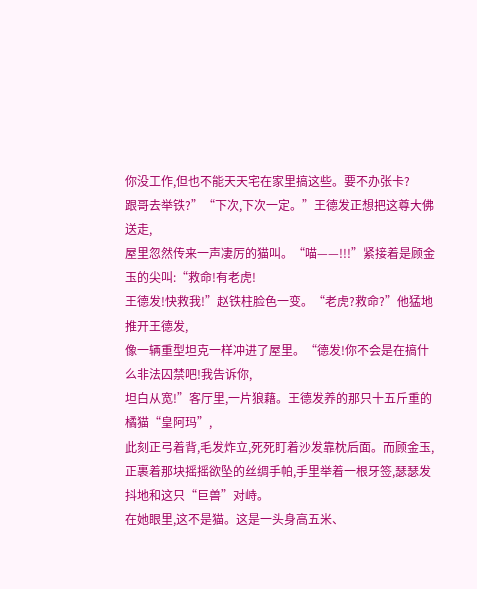你没工作,但也不能天天宅在家里搞这些。要不办张卡?
跟哥去举铁?”“下次,下次一定。”王德发正想把这尊大佛送走,
屋里忽然传来一声凄厉的猫叫。“喵——!!!”紧接着是顾金玉的尖叫:“救命!有老虎!
王德发!快救我!”赵铁柱脸色一变。“老虎?救命?”他猛地推开王德发,
像一辆重型坦克一样冲进了屋里。“德发!你不会是在搞什么非法囚禁吧!我告诉你,
坦白从宽!”客厅里,一片狼藉。王德发养的那只十五斤重的橘猫“皇阿玛”,
此刻正弓着背,毛发炸立,死死盯着沙发靠枕后面。而顾金玉,
正裹着那块摇摇欲坠的丝绸手帕,手里举着一根牙签,瑟瑟发抖地和这只“巨兽”对峙。
在她眼里,这不是猫。这是一头身高五米、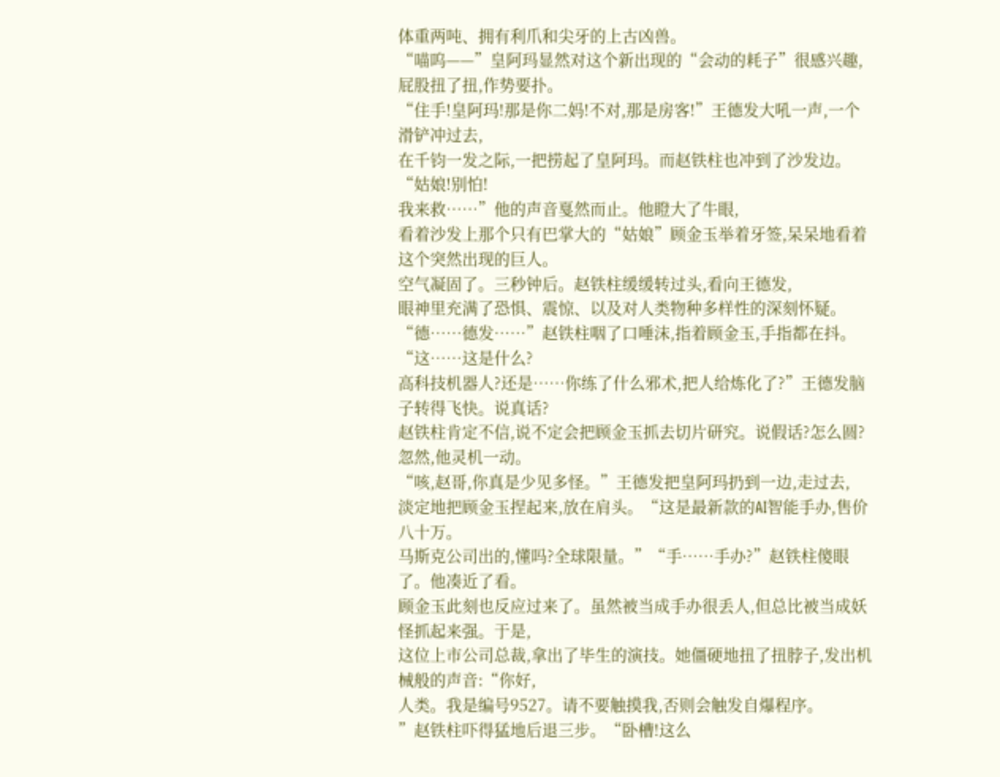体重两吨、拥有利爪和尖牙的上古凶兽。
“喵呜——”皇阿玛显然对这个新出现的“会动的耗子”很感兴趣,屁股扭了扭,作势要扑。
“住手!皇阿玛!那是你二妈!不对,那是房客!”王德发大吼一声,一个滑铲冲过去,
在千钧一发之际,一把捞起了皇阿玛。而赵铁柱也冲到了沙发边。“姑娘!别怕!
我来救……”他的声音戛然而止。他瞪大了牛眼,
看着沙发上那个只有巴掌大的“姑娘”顾金玉举着牙签,呆呆地看着这个突然出现的巨人。
空气凝固了。三秒钟后。赵铁柱缓缓转过头,看向王德发,
眼神里充满了恐惧、震惊、以及对人类物种多样性的深刻怀疑。
“德……德发……”赵铁柱咽了口唾沫,指着顾金玉,手指都在抖。“这……这是什么?
高科技机器人?还是……你练了什么邪术,把人给炼化了?”王德发脑子转得飞快。说真话?
赵铁柱肯定不信,说不定会把顾金玉抓去切片研究。说假话?怎么圆?忽然,他灵机一动。
“咳,赵哥,你真是少见多怪。”王德发把皇阿玛扔到一边,走过去,
淡定地把顾金玉捏起来,放在肩头。“这是最新款的AI智能手办,售价八十万。
马斯克公司出的,懂吗?全球限量。”“手……手办?”赵铁柱傻眼了。他凑近了看。
顾金玉此刻也反应过来了。虽然被当成手办很丢人,但总比被当成妖怪抓起来强。于是,
这位上市公司总裁,拿出了毕生的演技。她僵硬地扭了扭脖子,发出机械般的声音:“你好,
人类。我是编号9527。请不要触摸我,否则会触发自爆程序。
”赵铁柱吓得猛地后退三步。“卧槽!这么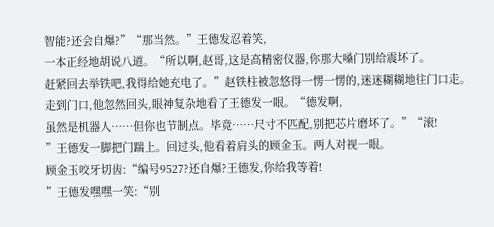智能?还会自爆?”“那当然。”王德发忍着笑,
一本正经地胡说八道。“所以啊,赵哥,这是高精密仪器,你那大嗓门别给震坏了。
赶紧回去举铁吧,我得给她充电了。”赵铁柱被忽悠得一愣一愣的,迷迷糊糊地往门口走。
走到门口,他忽然回头,眼神复杂地看了王德发一眼。“德发啊,
虽然是机器人……但你也节制点。毕竟……尺寸不匹配,别把芯片磨坏了。”“滚!
”王德发一脚把门踹上。回过头,他看着肩头的顾金玉。两人对视一眼。
顾金玉咬牙切齿:“编号9527?还自爆?王德发,你给我等着!
”王德发嘿嘿一笑:“别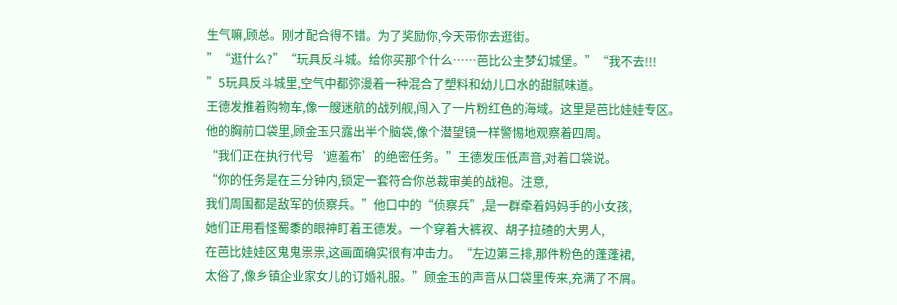生气嘛,顾总。刚才配合得不错。为了奖励你,今天带你去逛街。
”“逛什么?”“玩具反斗城。给你买那个什么……芭比公主梦幻城堡。”“我不去!!!
”5玩具反斗城里,空气中都弥漫着一种混合了塑料和幼儿口水的甜腻味道。
王德发推着购物车,像一艘迷航的战列舰,闯入了一片粉红色的海域。这里是芭比娃娃专区。
他的胸前口袋里,顾金玉只露出半个脑袋,像个潜望镜一样警惕地观察着四周。
“我们正在执行代号‘遮羞布’的绝密任务。”王德发压低声音,对着口袋说。
“你的任务是在三分钟内,锁定一套符合你总裁审美的战袍。注意,
我们周围都是敌军的侦察兵。”他口中的“侦察兵”,是一群牵着妈妈手的小女孩,
她们正用看怪蜀黍的眼神盯着王德发。一个穿着大裤衩、胡子拉碴的大男人,
在芭比娃娃区鬼鬼祟祟,这画面确实很有冲击力。“左边第三排,那件粉色的蓬蓬裙,
太俗了,像乡镇企业家女儿的订婚礼服。”顾金玉的声音从口袋里传来,充满了不屑。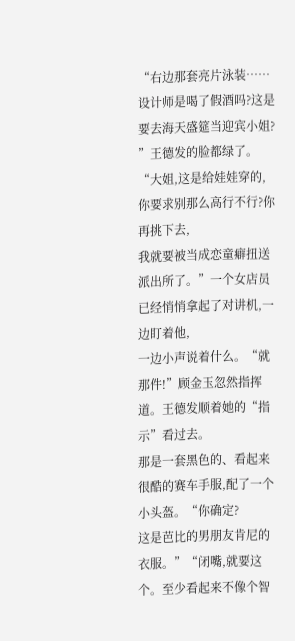“右边那套亮片泳装……设计师是喝了假酒吗?这是要去海天盛筵当迎宾小姐?
”王德发的脸都绿了。“大姐,这是给娃娃穿的,你要求别那么高行不行?你再挑下去,
我就要被当成恋童癖扭送派出所了。”一个女店员已经悄悄拿起了对讲机,一边盯着他,
一边小声说着什么。“就那件!”顾金玉忽然指挥道。王德发顺着她的“指示”看过去。
那是一套黑色的、看起来很酷的赛车手服,配了一个小头盔。“你确定?
这是芭比的男朋友肯尼的衣服。”“闭嘴,就要这个。至少看起来不像个智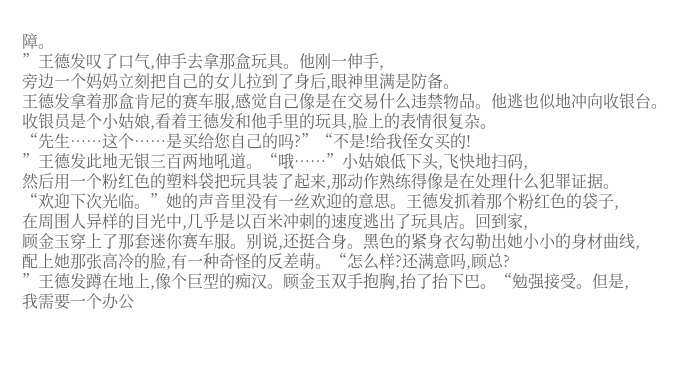障。
”王德发叹了口气,伸手去拿那盒玩具。他刚一伸手,
旁边一个妈妈立刻把自己的女儿拉到了身后,眼神里满是防备。
王德发拿着那盒肯尼的赛车服,感觉自己像是在交易什么违禁物品。他逃也似地冲向收银台。
收银员是个小姑娘,看着王德发和他手里的玩具,脸上的表情很复杂。
“先生……这个……是买给您自己的吗?”“不是!给我侄女买的!
”王德发此地无银三百两地吼道。“哦……”小姑娘低下头,飞快地扫码,
然后用一个粉红色的塑料袋把玩具装了起来,那动作熟练得像是在处理什么犯罪证据。
“欢迎下次光临。”她的声音里没有一丝欢迎的意思。王德发抓着那个粉红色的袋子,
在周围人异样的目光中,几乎是以百米冲刺的速度逃出了玩具店。回到家,
顾金玉穿上了那套迷你赛车服。别说,还挺合身。黑色的紧身衣勾勒出她小小的身材曲线,
配上她那张高冷的脸,有一种奇怪的反差萌。“怎么样?还满意吗,顾总?
”王德发蹲在地上,像个巨型的痴汉。顾金玉双手抱胸,抬了抬下巴。“勉强接受。但是,
我需要一个办公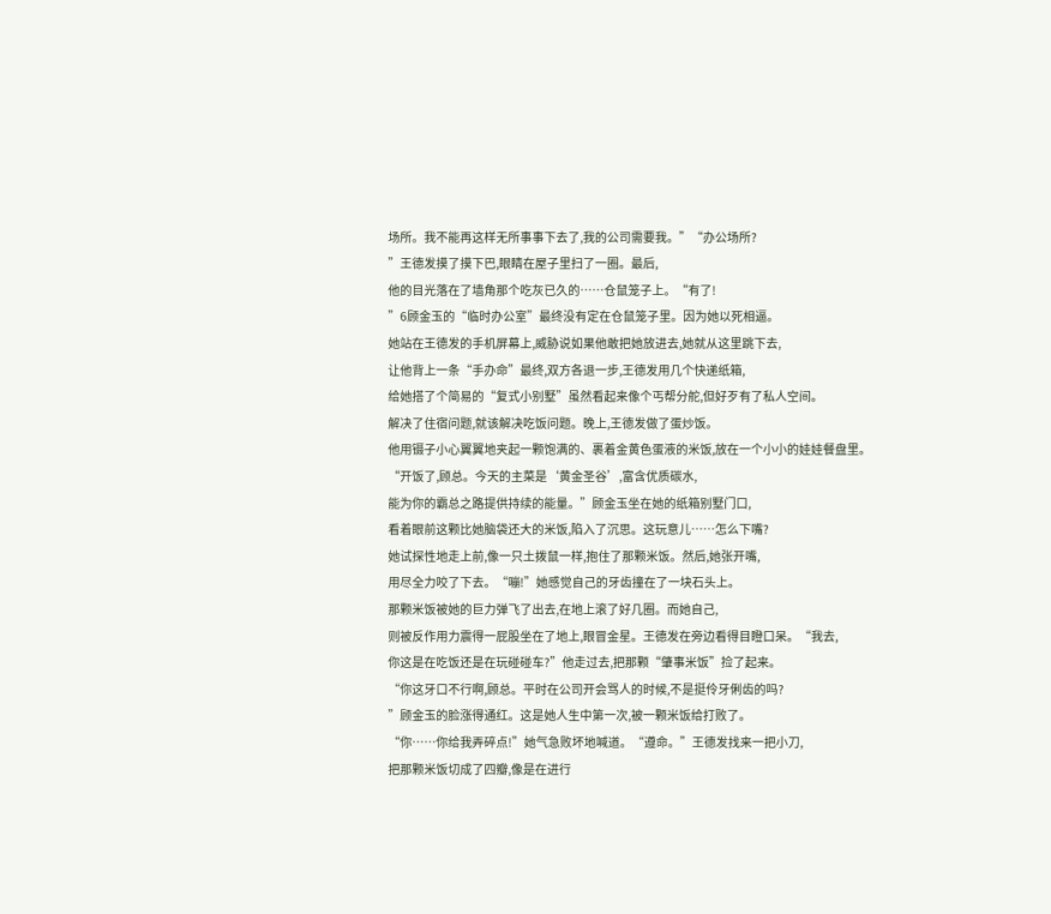场所。我不能再这样无所事事下去了,我的公司需要我。”“办公场所?
”王德发摸了摸下巴,眼睛在屋子里扫了一圈。最后,
他的目光落在了墙角那个吃灰已久的……仓鼠笼子上。“有了!
”6顾金玉的“临时办公室”最终没有定在仓鼠笼子里。因为她以死相逼。
她站在王德发的手机屏幕上,威胁说如果他敢把她放进去,她就从这里跳下去,
让他背上一条“手办命”最终,双方各退一步,王德发用几个快递纸箱,
给她搭了个简易的“复式小别墅”虽然看起来像个丐帮分舵,但好歹有了私人空间。
解决了住宿问题,就该解决吃饭问题。晚上,王德发做了蛋炒饭。
他用镊子小心翼翼地夹起一颗饱满的、裹着金黄色蛋液的米饭,放在一个小小的娃娃餐盘里。
“开饭了,顾总。今天的主菜是‘黄金圣谷’,富含优质碳水,
能为你的霸总之路提供持续的能量。”顾金玉坐在她的纸箱别墅门口,
看着眼前这颗比她脑袋还大的米饭,陷入了沉思。这玩意儿……怎么下嘴?
她试探性地走上前,像一只土拨鼠一样,抱住了那颗米饭。然后,她张开嘴,
用尽全力咬了下去。“嘣!”她感觉自己的牙齿撞在了一块石头上。
那颗米饭被她的巨力弹飞了出去,在地上滚了好几圈。而她自己,
则被反作用力震得一屁股坐在了地上,眼冒金星。王德发在旁边看得目瞪口呆。“我去,
你这是在吃饭还是在玩碰碰车?”他走过去,把那颗“肇事米饭”捡了起来。
“你这牙口不行啊,顾总。平时在公司开会骂人的时候,不是挺伶牙俐齿的吗?
”顾金玉的脸涨得通红。这是她人生中第一次,被一颗米饭给打败了。
“你……你给我弄碎点!”她气急败坏地喊道。“遵命。”王德发找来一把小刀,
把那颗米饭切成了四瓣,像是在进行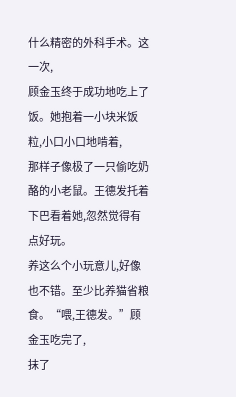什么精密的外科手术。这一次,
顾金玉终于成功地吃上了饭。她抱着一小块米饭粒,小口小口地啃着,
那样子像极了一只偷吃奶酪的小老鼠。王德发托着下巴看着她,忽然觉得有点好玩。
养这么个小玩意儿,好像也不错。至少比养猫省粮食。“喂,王德发。”顾金玉吃完了,
抹了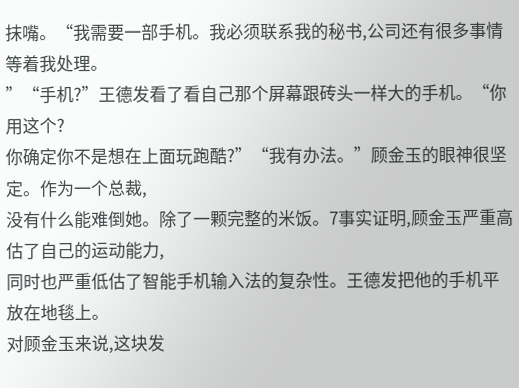抹嘴。“我需要一部手机。我必须联系我的秘书,公司还有很多事情等着我处理。
”“手机?”王德发看了看自己那个屏幕跟砖头一样大的手机。“你用这个?
你确定你不是想在上面玩跑酷?”“我有办法。”顾金玉的眼神很坚定。作为一个总裁,
没有什么能难倒她。除了一颗完整的米饭。7事实证明,顾金玉严重高估了自己的运动能力,
同时也严重低估了智能手机输入法的复杂性。王德发把他的手机平放在地毯上。
对顾金玉来说,这块发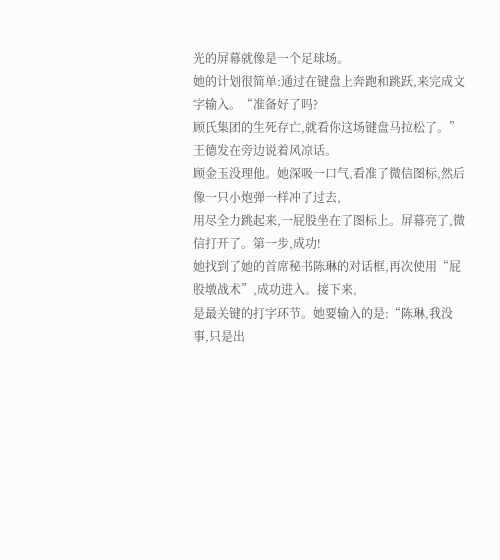光的屏幕就像是一个足球场。
她的计划很简单:通过在键盘上奔跑和跳跃,来完成文字输入。“准备好了吗?
顾氏集团的生死存亡,就看你这场键盘马拉松了。”王德发在旁边说着风凉话。
顾金玉没理他。她深吸一口气,看准了微信图标,然后像一只小炮弹一样冲了过去,
用尽全力跳起来,一屁股坐在了图标上。屏幕亮了,微信打开了。第一步,成功!
她找到了她的首席秘书陈琳的对话框,再次使用“屁股墩战术”,成功进入。接下来,
是最关键的打字环节。她要输入的是:“陈琳,我没事,只是出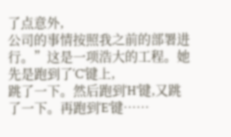了点意外,
公司的事情按照我之前的部署进行。”这是一项浩大的工程。她先是跑到了‘C’键上,
跳了一下。然后跑到‘H’键,又跳了一下。再跑到‘E’键……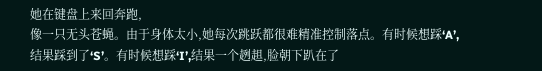她在键盘上来回奔跑,
像一只无头苍蝇。由于身体太小,她每次跳跃都很难精准控制落点。有时候想踩‘A’,
结果踩到了‘S’。有时候想踩‘I’,结果一个趔趄,脸朝下趴在了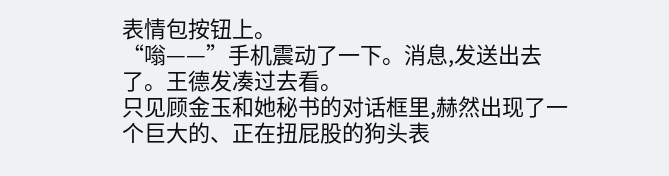表情包按钮上。
“嗡——”手机震动了一下。消息,发送出去了。王德发凑过去看。
只见顾金玉和她秘书的对话框里,赫然出现了一个巨大的、正在扭屁股的狗头表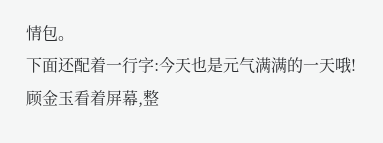情包。
下面还配着一行字:今天也是元气满满的一天哦!顾金玉看着屏幕,整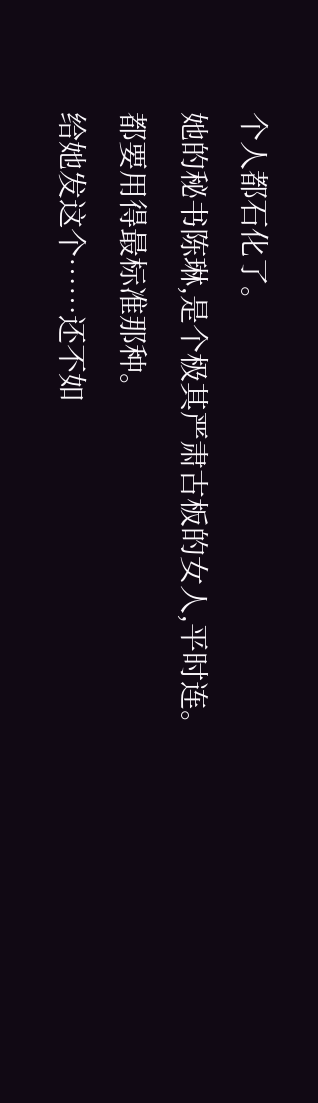个人都石化了。
她的秘书陈琳,是个极其严肃古板的女人,平时连。都要用得最标准那种。
给她发这个……还不如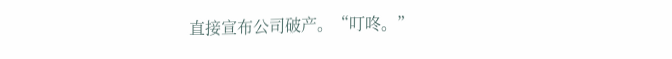直接宣布公司破产。“叮咚。”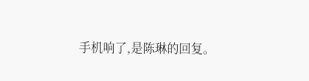手机响了,是陈琳的回复。